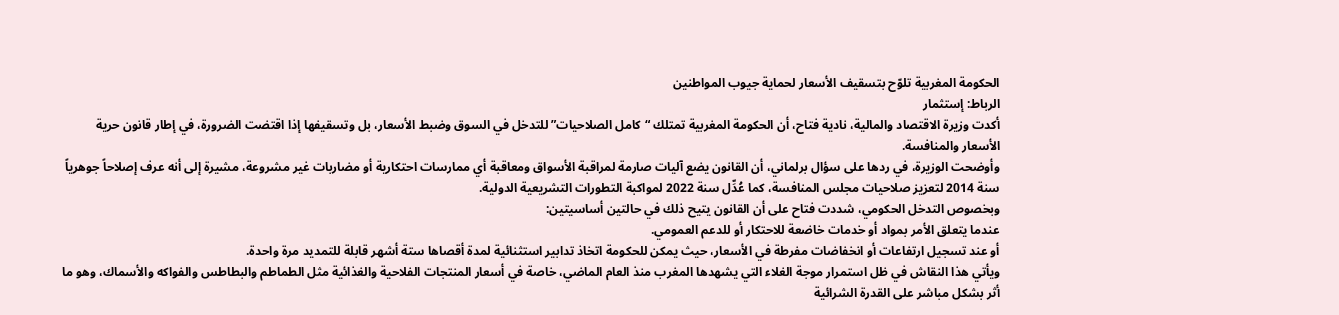الحكومة المغربية تلوّح بتسقيف الأسعار لحماية جيوب المواطنين
الرباط: إستثمار
أكدت وزيرة الاقتصاد والمالية، نادية فتاح، أن الحكومة المغربية تمتلك “كامل الصلاحيات” للتدخل في السوق وضبط الأسعار، بل وتسقيفها إذا اقتضت الضرورة، في إطار قانون حرية الأسعار والمنافسة.
وأوضحت الوزيرة، في ردها على سؤال برلماني، أن القانون يضع آليات صارمة لمراقبة الأسواق ومعاقبة أي ممارسات احتكارية أو مضاربات غير مشروعة، مشيرة إلى أنه عرف إصلاحاً جوهرياً سنة 2014 لتعزيز صلاحيات مجلس المنافسة، كما عُدِّل سنة 2022 لمواكبة التطورات التشريعية الدولية.
وبخصوص التدخل الحكومي، شددت فتاح على أن القانون يتيح ذلك في حالتين أساسيتين:
عندما يتعلق الأمر بمواد أو خدمات خاضعة للاحتكار أو للدعم العمومي.
أو عند تسجيل ارتفاعات أو انخفاضات مفرطة في الأسعار، حيث يمكن للحكومة اتخاذ تدابير استثنائية لمدة أقصاها ستة أشهر قابلة للتمديد مرة واحدة.
ويأتي هذا النقاش في ظل استمرار موجة الغلاء التي يشهدها المغرب منذ العام الماضي، خاصة في أسعار المنتجات الفلاحية والغذائية مثل الطماطم والبطاطس والفواكه والأسماك، وهو ما أثر بشكل مباشر على القدرة الشرائية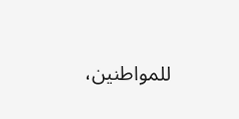للمواطنين،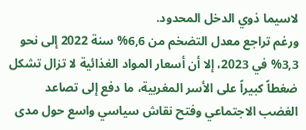لاسيما ذوي الدخل المحدود.
ورغم تراجع معدل التضخم من 6,6% سنة 2022 إلى نحو 3,3% في 2023، إلا أن أسعار المواد الغذائية لا تزال تشكل ضغطاً كبيراً على الأسر المغربية، ما دفع إلى تصاعد الغضب الاجتماعي وفتح نقاش سياسي واسع حول مدى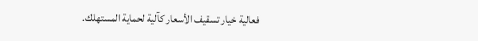فعالية خيار تسقيف الأسعار كآلية لحماية المستهلك.